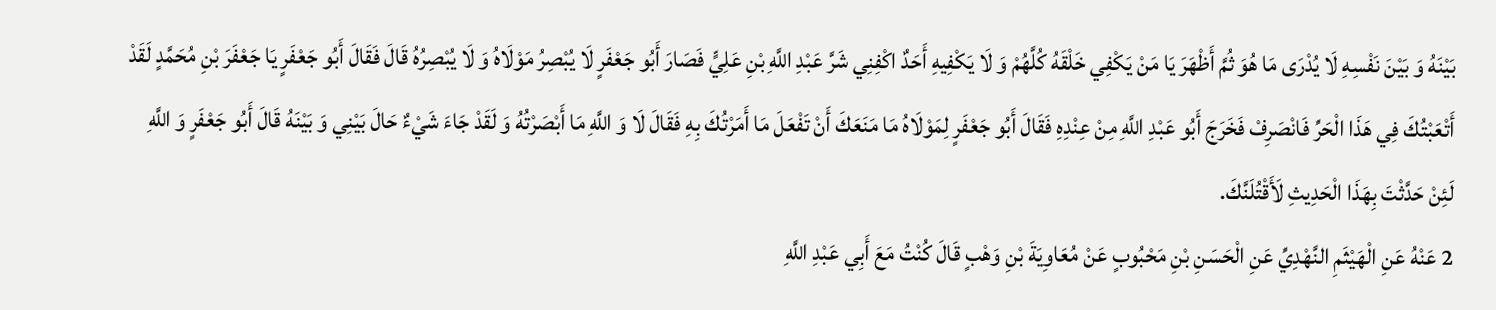بَيْنَهُ وَ بَيْنَ نَفْسِهِ لَا يُدْرَى مَا هُوَ ثُمَّ أَظْهَرَ يَا مَنْ يَكْفِي خَلْقَهُ كُلَّهُمْ وَ لَا يَكْفِيهِ أَحَدٌ اكْفِنِي شَرَّ عَبْدِ اللَّهِ بْنِ عَلِيٍّ فَصَارَ أَبُو جَعْفَرٍ لَا يُبْصِرُ مَوْلَاهُ وَ لَا يُبْصِرُهُ قَالَ فَقَالَ أَبُو جَعْفَرٍ يَا جَعْفَرَ بْنِ مُحَمَّدٍ لَقَدْ أَتْعَبْتُكَ فِي هَذَا الْحَرِّ فَانْصَرِفْ فَخَرَجَ أَبُو عَبْدِ اللَّهِ مِنْ عِنْدِهِ فَقَالَ أَبُو جَعْفَرٍ لِمَوْلَاهُ مَا مَنَعَكَ أَنْ تَفْعَلَ مَا أَمَرْتُكَ بِهِ فَقَالَ لَا وَ اللَّهِ مَا أَبْصَرْتُهُ وَ لَقَدْ جَاءَ شَيْءٌ حَالَ بَيْنِي وَ بَيْنَهُ قَالَ أَبُو جَعْفَرٍ وَ اللَّهِ لَئِنْ حَدَّثْتَ بِهَذَا الْحَدِيثِ لَأَقْتُلَنَّكَ.
2 عَنْهُ عَنِ الْهَيْثَمِ النَّهْدِيِّ عَنِ الْحَسَنِ بْنِ مَحْبُوبٍ عَنْ مُعَاوِيَةَ بْنِ وَهْبٍ قَالَ كُنْتُ مَعَ أَبِي عَبْدِ اللَّهِ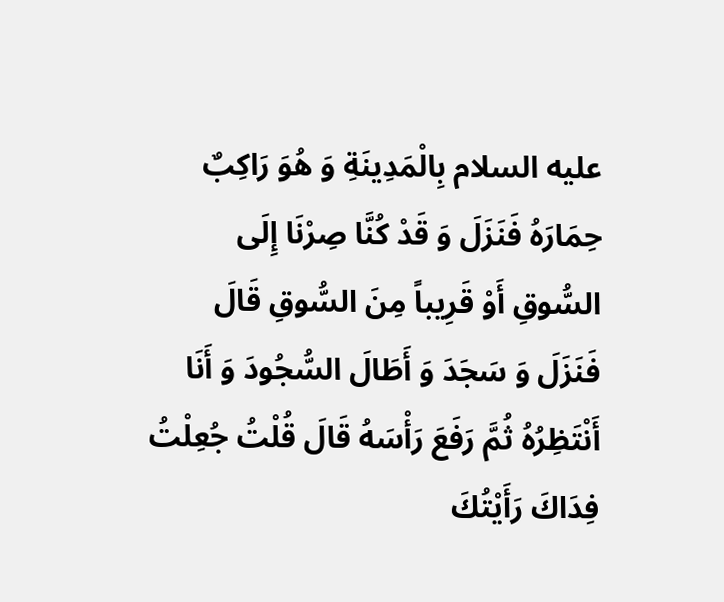عليه السلام بِالْمَدِينَةِ وَ هُوَ رَاكِبٌ حِمَارَهُ فَنَزَلَ وَ قَدْ كُنَّا صِرْنَا إِلَى السُّوقِ أَوْ قَرِيباً مِنَ السُّوقِ قَالَ فَنَزَلَ وَ سَجَدَ وَ أَطَالَ السُّجُودَ وَ أَنَا أَنْتَظِرُهُ ثُمَّ رَفَعَ رَأْسَهُ قَالَ قُلْتُ جُعِلْتُ فِدَاكَ رَأَيْتُكَ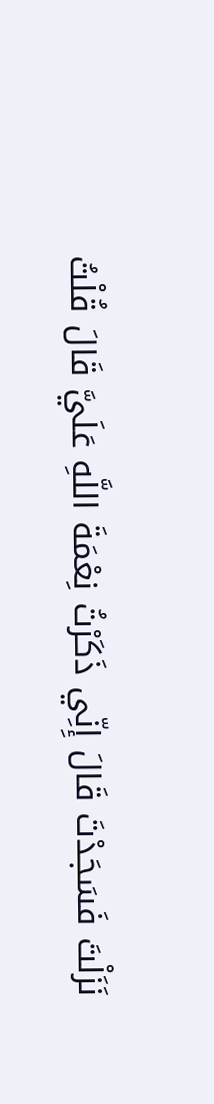نَزَلْتَ فَسَجَدْتَ قَالَ إِنِّي ذَكَرْتُ نِعْمَةَ اللَّهِ عَلَيَّ قَالَ قُلْتُ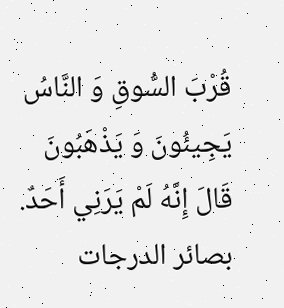قُرْبَ السُّوقِ وَ النَّاسُ يَجِيئُونَ وَ يَذْهَبُونَ قَالَ إِنَّهُ لَمْ يَرَنِي أَحَدٌ.
بصائر الدرجات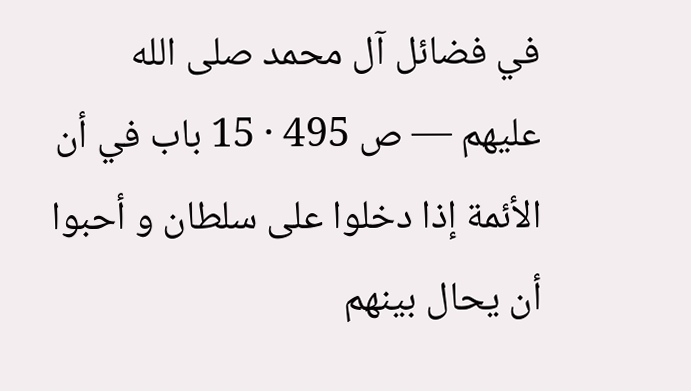في فضائل آل محمد صلى الله عليهم — ص 495 · 15 باب في أن الأئمة إذا دخلوا على سلطان و أحبوا أن يحال بينهم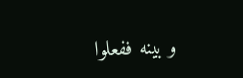و بينه ففعلوا